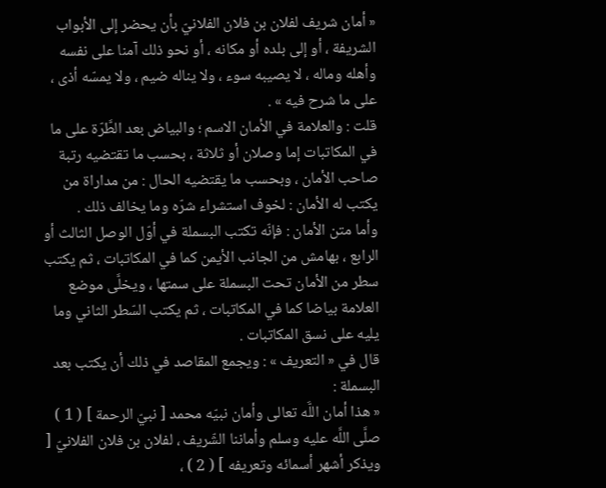« أمان شريف لفلان بن فلان الفلانيّ بأن يحضر إلى الأبواب الشريفة ، أو إلى بلده أو مكانه ، أو نحو ذلك آمنا على نفسه وأهله وماله ، لا يصيبه سوء ، ولا يناله ضيم ، ولا يمسّه أذى ، على ما شرح فيه » .
قلت : والعلامة في الأمان الاسم ؛ والبياض بعد الطَّرّة على ما في المكاتبات إما وصلان أو ثلاثة ، بحسب ما تقتضيه رتبة صاحب الأمان ، وبحسب ما يقتضيه الحال : من مداراة من يكتب له الأمان : لخوف استشراء شرّه وما يخالف ذلك .
وأما متن الأمان : فإنّه تكتب البسملة في أوّل الوصل الثالث أو الرابع ، بهامش من الجانب الأيمن كما في المكاتبات ، ثم يكتب سطر من الأمان تحت البسملة على سمتها ، ويخلَّى موضع العلامة بياضا كما في المكاتبات ، ثم يكتب السّطر الثاني وما يليه على نسق المكاتبات .
قال في « التعريف » : ويجمع المقاصد في ذلك أن يكتب بعد البسملة :
« هذا أمان اللَّه تعالى وأمان نبيّه محمد [ نبيّ الرحمة ] ( 1 ) صلَّى اللَّه عليه وسلم وأماننا الشّريف ، لفلان بن فلان الفلانيّ [ ويذكر أشهر أسمائه وتعريفه ] ( 2 ) ،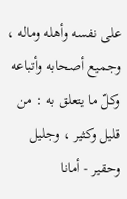على نفسه وأهله وماله ، وجميع أصحابه وأتباعه وكلّ ما يتعلق به : من قليل وكثير ، وجليل وحقير - أمانا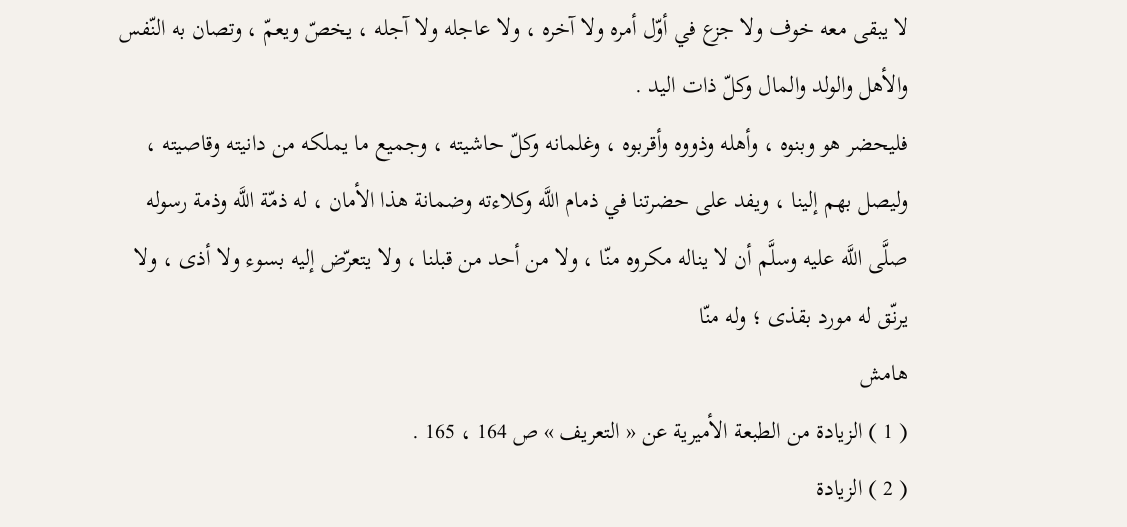لا يبقى معه خوف ولا جزع في أوّل أمره ولا آخره ، ولا عاجله ولا آجله ، يخصّ ويعمّ ، وتصان به النّفس والأهل والولد والمال وكلّ ذات اليد .
فليحضر هو وبنوه ، وأهله وذووه وأقربوه ، وغلمانه وكلّ حاشيته ، وجميع ما يملكه من دانيته وقاصيته ، وليصل بهم إلينا ، ويفد على حضرتنا في ذمام اللَّه وكلاءته وضمانة هذا الأمان ، له ذمّة اللَّه وذمة رسوله صلَّى اللَّه عليه وسلَّم أن لا يناله مكروه منّا ، ولا من أحد من قبلنا ، ولا يتعرّض إليه بسوء ولا أذى ، ولا يرنّق له مورد بقذى ؛ وله منّا
هامش
( 1 ) الزيادة من الطبعة الأميرية عن « التعريف » ص 164 ، 165 .
( 2 ) الزيادة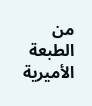من الطبعة الأميرية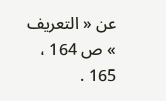عن « التعريف » ص 164 ، 165 .